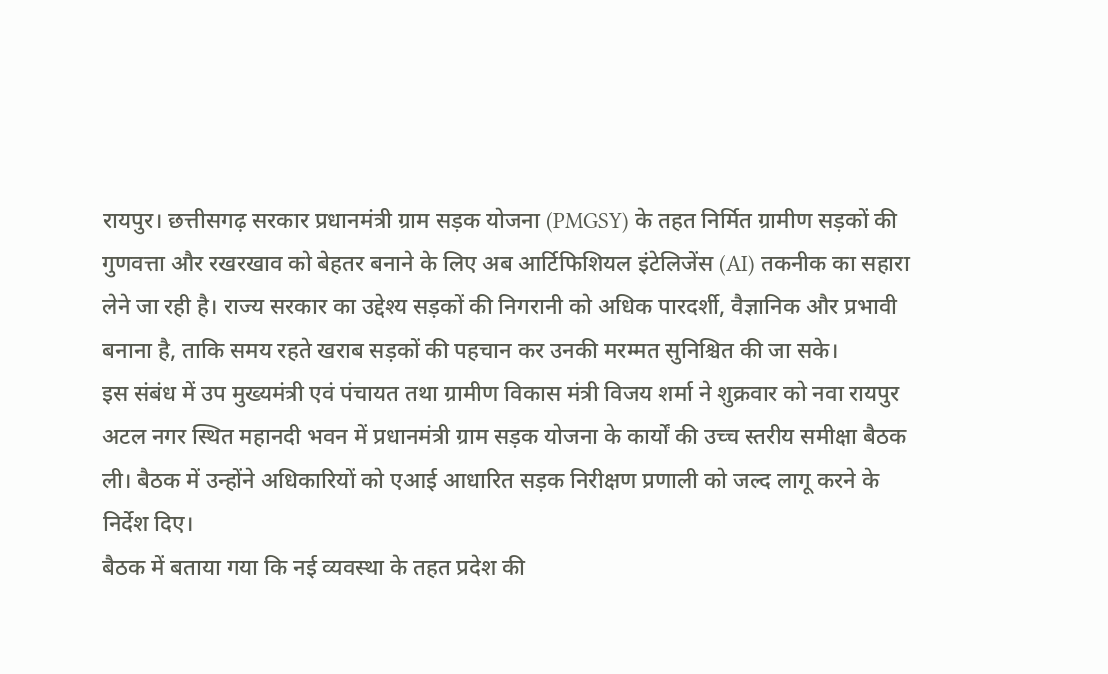रायपुर। छत्तीसगढ़ सरकार प्रधानमंत्री ग्राम सड़क योजना (PMGSY) के तहत निर्मित ग्रामीण सड़कों की गुणवत्ता और रखरखाव को बेहतर बनाने के लिए अब आर्टिफिशियल इंटेलिजेंस (AI) तकनीक का सहारा लेने जा रही है। राज्य सरकार का उद्देश्य सड़कों की निगरानी को अधिक पारदर्शी, वैज्ञानिक और प्रभावी बनाना है, ताकि समय रहते खराब सड़कों की पहचान कर उनकी मरम्मत सुनिश्चित की जा सके।
इस संबंध में उप मुख्यमंत्री एवं पंचायत तथा ग्रामीण विकास मंत्री विजय शर्मा ने शुक्रवार को नवा रायपुर अटल नगर स्थित महानदी भवन में प्रधानमंत्री ग्राम सड़क योजना के कार्यों की उच्च स्तरीय समीक्षा बैठक ली। बैठक में उन्होंने अधिकारियों को एआई आधारित सड़क निरीक्षण प्रणाली को जल्द लागू करने के निर्देश दिए।
बैठक में बताया गया कि नई व्यवस्था के तहत प्रदेश की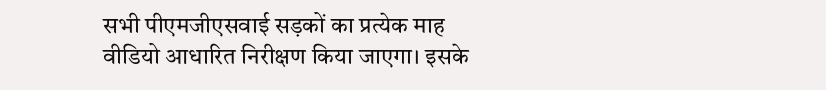सभी पीएमजीएसवाई सड़कों का प्रत्येक माह वीडियो आधारित निरीक्षण किया जाएगा। इसके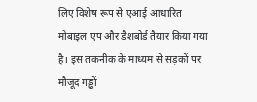लिए विशेष रूप से एआई आधारित मोबाइल एप और डैशबोर्ड तैयार किया गया है। इस तकनीक के माध्यम से सड़कों पर मौजूद गड्ढों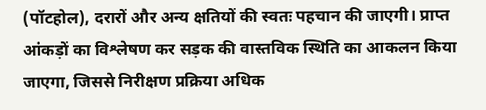(पॉटहोल), दरारों और अन्य क्षतियों की स्वतः पहचान की जाएगी। प्राप्त आंकड़ों का विश्लेषण कर सड़क की वास्तविक स्थिति का आकलन किया जाएगा, जिससे निरीक्षण प्रक्रिया अधिक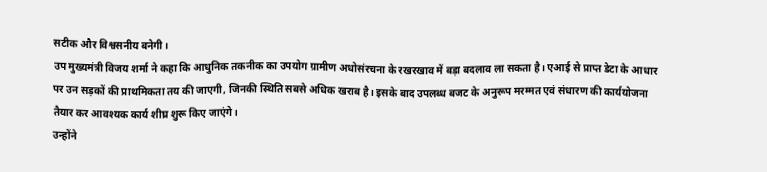सटीक और विश्वसनीय बनेगी।
उप मुख्यमंत्री विजय शर्मा ने कहा कि आधुनिक तकनीक का उपयोग ग्रामीण अधोसंरचना के रखरखाव में बड़ा बदलाव ला सकता है। एआई से प्राप्त डेटा के आधार पर उन सड़कों की प्राथमिकता तय की जाएगी, जिनकी स्थिति सबसे अधिक खराब है। इसके बाद उपलब्ध बजट के अनुरूप मरम्मत एवं संधारण की कार्ययोजना तैयार कर आवश्यक कार्य शीघ्र शुरू किए जाएंगे।
उन्होंने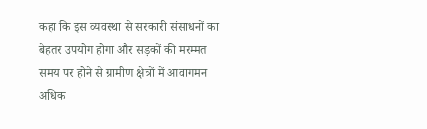कहा कि इस व्यवस्था से सरकारी संसाधनों का बेहतर उपयोग होगा और सड़कों की मरम्मत समय पर होने से ग्रामीण क्षेत्रों में आवागमन अधिक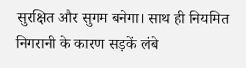सुरक्षित और सुगम बनेगा। साथ ही नियमित निगरानी के कारण सड़कें लंबे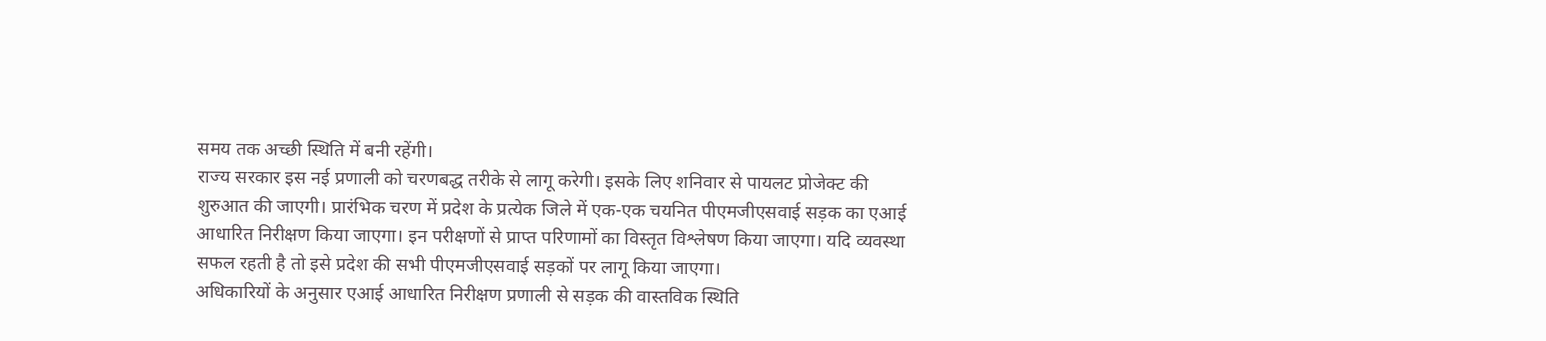समय तक अच्छी स्थिति में बनी रहेंगी।
राज्य सरकार इस नई प्रणाली को चरणबद्ध तरीके से लागू करेगी। इसके लिए शनिवार से पायलट प्रोजेक्ट की शुरुआत की जाएगी। प्रारंभिक चरण में प्रदेश के प्रत्येक जिले में एक-एक चयनित पीएमजीएसवाई सड़क का एआई आधारित निरीक्षण किया जाएगा। इन परीक्षणों से प्राप्त परिणामों का विस्तृत विश्लेषण किया जाएगा। यदि व्यवस्था सफल रहती है तो इसे प्रदेश की सभी पीएमजीएसवाई सड़कों पर लागू किया जाएगा।
अधिकारियों के अनुसार एआई आधारित निरीक्षण प्रणाली से सड़क की वास्तविक स्थिति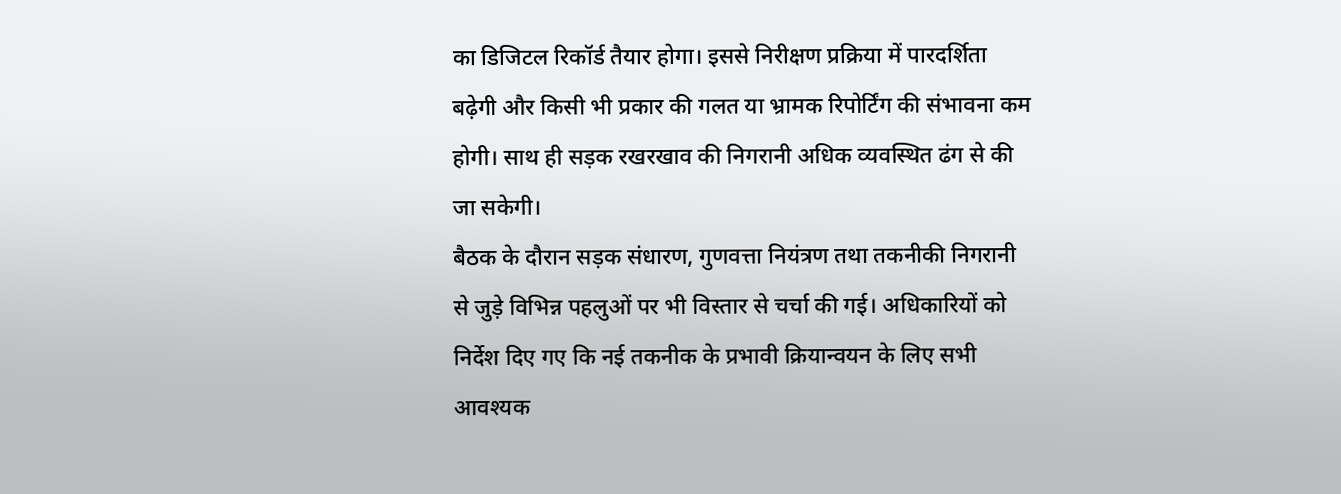का डिजिटल रिकॉर्ड तैयार होगा। इससे निरीक्षण प्रक्रिया में पारदर्शिता बढ़ेगी और किसी भी प्रकार की गलत या भ्रामक रिपोर्टिंग की संभावना कम होगी। साथ ही सड़क रखरखाव की निगरानी अधिक व्यवस्थित ढंग से की जा सकेगी।
बैठक के दौरान सड़क संधारण, गुणवत्ता नियंत्रण तथा तकनीकी निगरानी से जुड़े विभिन्न पहलुओं पर भी विस्तार से चर्चा की गई। अधिकारियों को निर्देश दिए गए कि नई तकनीक के प्रभावी क्रियान्वयन के लिए सभी आवश्यक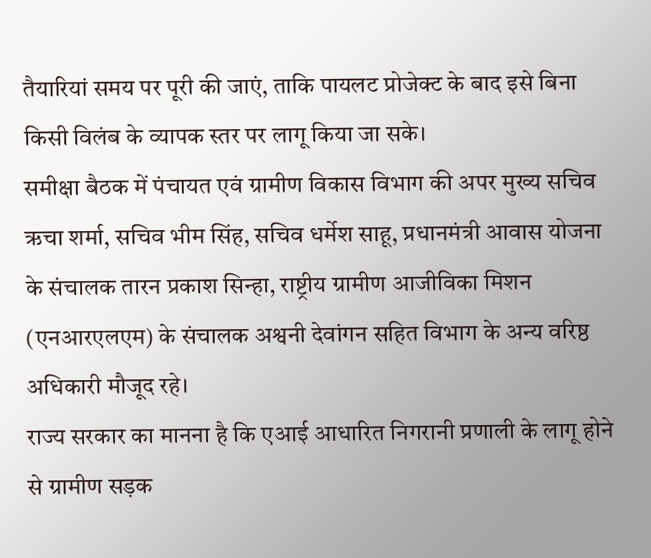तैयारियां समय पर पूरी की जाएं, ताकि पायलट प्रोजेक्ट के बाद इसे बिना किसी विलंब के व्यापक स्तर पर लागू किया जा सके।
समीक्षा बैठक में पंचायत एवं ग्रामीण विकास विभाग की अपर मुख्य सचिव ऋचा शर्मा, सचिव भीम सिंह, सचिव धर्मेश साहू, प्रधानमंत्री आवास योजना के संचालक तारन प्रकाश सिन्हा, राष्ट्रीय ग्रामीण आजीविका मिशन (एनआरएलएम) के संचालक अश्वनी देवांगन सहित विभाग के अन्य वरिष्ठ अधिकारी मौजूद रहे।
राज्य सरकार का मानना है कि एआई आधारित निगरानी प्रणाली के लागू होने से ग्रामीण सड़क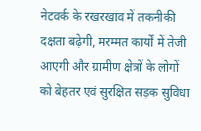नेटवर्क के रखरखाव में तकनीकी दक्षता बढ़ेगी, मरम्मत कार्यों में तेजी आएगी और ग्रामीण क्षेत्रों के लोगों को बेहतर एवं सुरक्षित सड़क सुविधा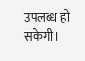उपलब्ध हो सकेगी।